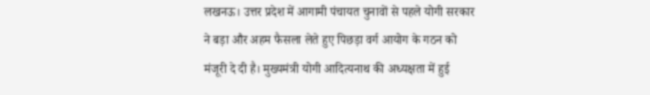लखनऊ। उत्तर प्रदेश में आगामी पंचायत चुनावों से पहले योगी सरकार ने बड़ा और अहम फैसला लेते हुए पिछड़ा वर्ग आयोग के गठन को मंजूरी दे दी है। मुख्यमंत्री योगी आदित्यनाथ की अध्यक्षता में हुई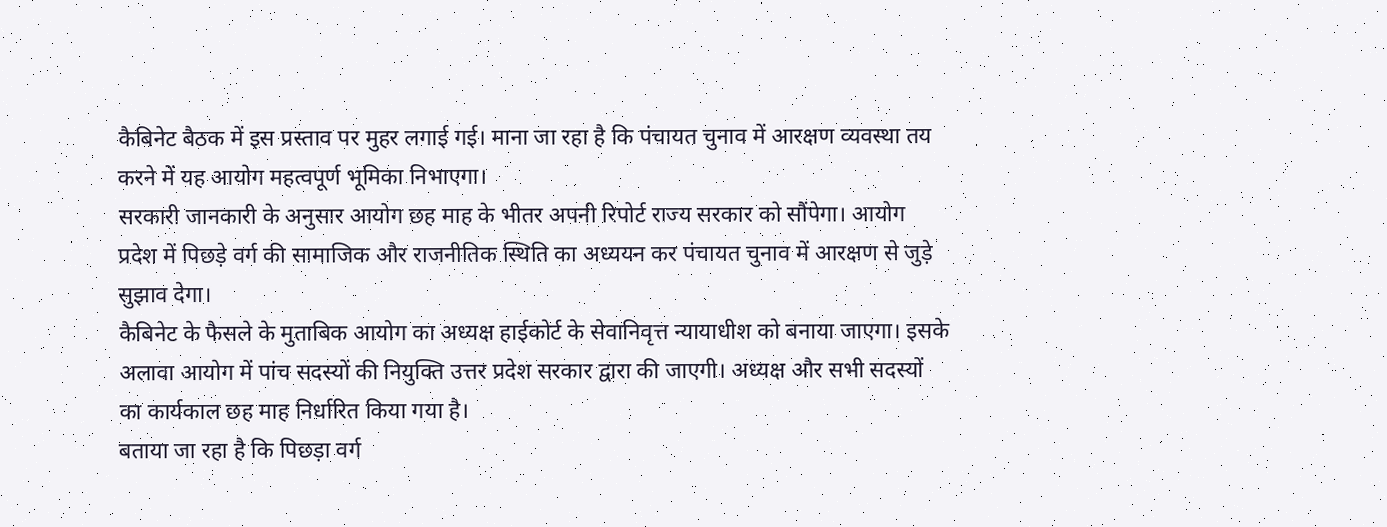कैबिनेट बैठक में इस प्रस्ताव पर मुहर लगाई गई। माना जा रहा है कि पंचायत चुनाव में आरक्षण व्यवस्था तय करने में यह आयोग महत्वपूर्ण भूमिका निभाएगा।
सरकारी जानकारी के अनुसार आयोग छह माह के भीतर अपनी रिपोर्ट राज्य सरकार को सौंपेगा। आयोग प्रदेश में पिछड़े वर्ग की सामाजिक और राजनीतिक स्थिति का अध्ययन कर पंचायत चुनाव में आरक्षण से जुड़े सुझाव देगा।
कैबिनेट के फैसले के मुताबिक आयोग का अध्यक्ष हाईकोर्ट के सेवानिवृत्त न्यायाधीश को बनाया जाएगा। इसके अलावा आयोग में पांच सदस्यों की नियुक्ति उत्तर प्रदेश सरकार द्वारा की जाएगी। अध्यक्ष और सभी सदस्यों का कार्यकाल छह माह निर्धारित किया गया है।
बताया जा रहा है कि पिछड़ा वर्ग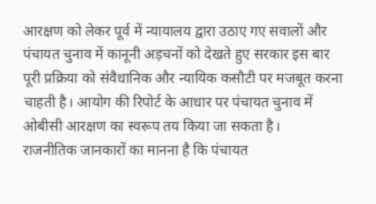आरक्षण को लेकर पूर्व में न्यायालय द्वारा उठाए गए सवालों और पंचायत चुनाव में कानूनी अड़चनों को देखते हुए सरकार इस बार पूरी प्रक्रिया को संवैधानिक और न्यायिक कसौटी पर मजबूत करना चाहती है। आयोग की रिपोर्ट के आधार पर पंचायत चुनाव में ओबीसी आरक्षण का स्वरूप तय किया जा सकता है।
राजनीतिक जानकारों का मानना है कि पंचायत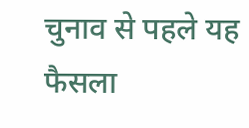चुनाव से पहले यह फैसला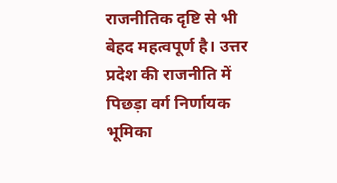राजनीतिक दृष्टि से भी बेहद महत्वपूर्ण है। उत्तर प्रदेश की राजनीति में पिछड़ा वर्ग निर्णायक भूमिका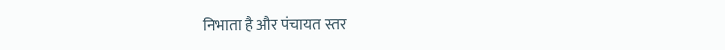निभाता है और पंचायत स्तर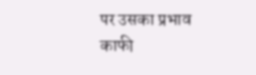पर उसका प्रभाव काफी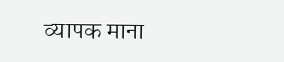व्यापक माना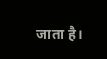जाता है।